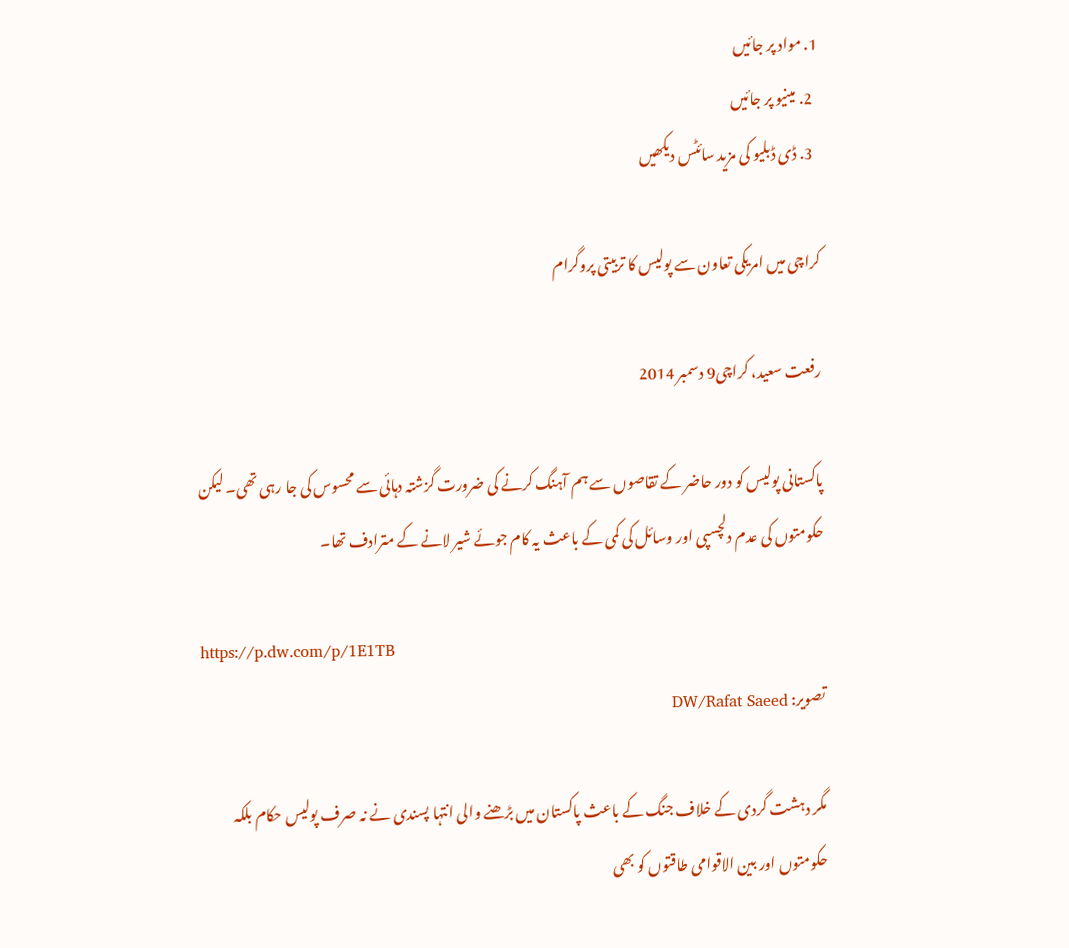1. مواد پر جائیں
  2. مینیو پر جائیں
  3. ڈی ڈبلیو کی مزید سائٹس دیکھیں

کراچی میں امریکی تعاون سے پولیس کا تربیتی پروگرام

رفعت سعید، کراچی9 دسمبر 2014

پاکستانی پولیس کو دور حاضر کے تقاصوں سے ہم آہنگ کرنے کی ضرورت گزشتہ دہائی سے محسوس کی جا رہی تھی۔ لیکن حکومتوں کی عدم دلچسپی اور وسائل کی کمی کے باعث یہ کام جوئے شیر لانے کے مترادف تھا۔

https://p.dw.com/p/1E1TB
تصویر: DW/Rafat Saeed

مگر دہشت گردی کے خلاف جنگ کے باعث پاکستان میں بڑھنے والی انتہا پسندی نے نہ صرف پولیس حکام بلکہ حکومتوں اور بین الاقوامی طاقتوں کو بھی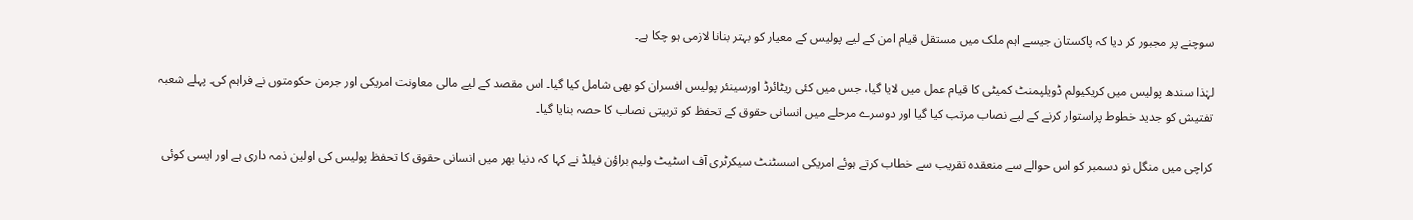سوچنے پر مجبور کر دیا کہ پاکستان جیسے اہم ملک میں مستقل قیام امن کے لیے پولیس کے معیار کو بہتر بنانا لازمی ہو چکا ہے۔

لہٰذا سندھ پولیس میں کریکیولم ڈویلپمنٹ کمیٹی کا قیام عمل میں لایا گیا، جس میں کئی ریٹائرڈ اورسینئر پولیس افسران کو بھی شامل کیا گیا۔ اس مقصد کے لیے مالی معاونت امریکی اور جرمن حکومتوں نے فراہم کی۔ پہلے شعبہ تفتیش کو جدید خطوط پراستوار کرنے کے لیے نصاب مرتب کیا گیا اور دوسرے مرحلے میں انسانی حقوق کے تحفظ کو تربیتی نصاب کا حصہ بنایا گیا۔

کراچی میں منگل نو دسمبر کو اس حوالے سے منعقدہ تقریب سے خطاب کرتے ہوئے امریکی اسسٹنٹ سیکرٹری آف اسٹیٹ ولیم براؤن فیلڈ نے کہا کہ دنیا بھر میں انسانی حقوق کا تحفظ پولیس کی اولین ذمہ داری ہے اور ایسی کوئی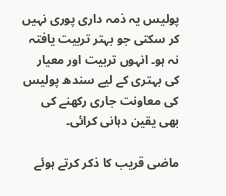پولیس یہ ذمہ داری پوری نہیں کر سکتی جو بہتر تربیت یافتہ نہ ہو۔ انہوں تربیت اور معیار کی بہتری کے لیے سندھ پولیس کی معاونت جاری رکھنے کی بھی یقین دہانی کرائی۔

ماضی قریب کا ذکر کرتے ہوئے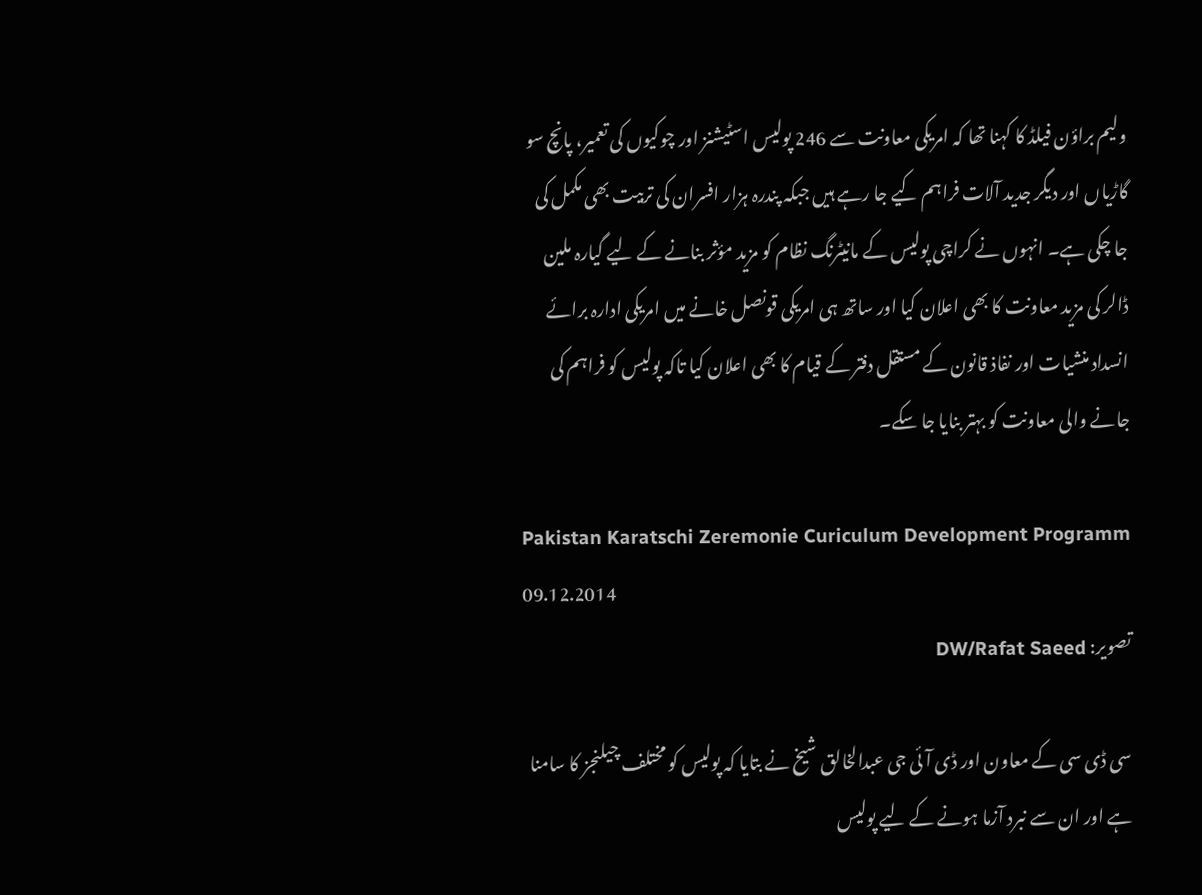ولیم براؤن فیلڈ کا کہنا تھا کہ امریکی معاونت سے 246 پولیس اسٹیشنز اور چوکیوں کی تعمیر، پانچ سو گاڑیاں اور دیگر جدید آلات فراہم کیے جا رہے ہیں جبکہ پندرہ ہزار افسران کی تربیت بھی مکمل کی جا چکی ہے۔ انہوں نے کراچی پولیس کے مانیٹرنگ نظام کو مزید مؤثر بنانے کے لیے گیارہ ملین ڈالر کی مزید معاونت کا بھی اعلان کیا اور ساتھ ہی امریکی قونصل خانے میں امریکی ادارہ برائے انسداد منشیات اور نفاذ قانون کے مستقل دفتر کے قیام کا بھی اعلان کیا تاکہ پولیس کو فراہم کی جانے والی معاونت کو بہتر بنایا جا سکے۔

Pakistan Karatschi Zeremonie Curiculum Development Programm 09.12.2014
تصویر: DW/Rafat Saeed

سی ڈی سی کے معاون اور ڈی آئی جی عبدالخالق شیخ نے بتایا کہ پولیس کو مختلف چیلنجز کا سامنا ہے اور ان سے نبرد آزما ہونے کے لیے پولیس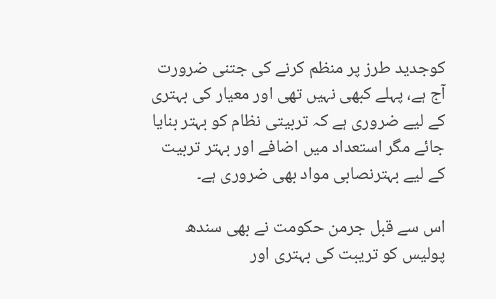کوجدید طرز پر منظم کرنے کی جتنی ضرورت آج ہے، پہلے کبھی نہیں تھی اور معیار کی بہتری کے لیے ضروری ہے کہ تربیتی نظام کو بہتر بنایا جائے مگر استعداد میں اضافے اور بہتر تربیت کے لیے بہترنصابی مواد بھی ضروری ہے۔

اس سے قبل جرمن حکومت نے بھی سندھ پولیس کو تریبت کی بہتری اور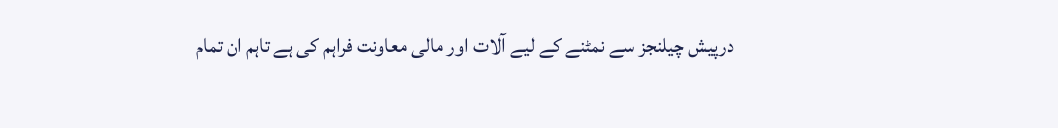درپیش چیلنجز سے نمٹنے کے لیے آلات اور مالی معاونت فراہم کی ہے تاہم ان تمام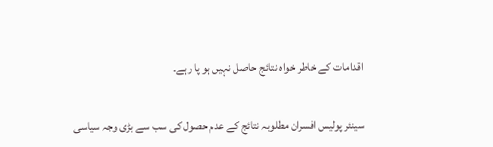اقدامات کے خاطر خواہ نتائج حاصل نہیں ہو پا رہے۔

سینئر پولیس افسران مطلوبہ نتائج کے عدم حصول کی سب سے بڑی وجہ سیاسی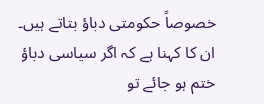خصوصاً حکومتی دباؤ بتاتے ہیں۔ ان کا کہنا ہے کہ اگر سیاسی دباؤ ختم ہو جائے تو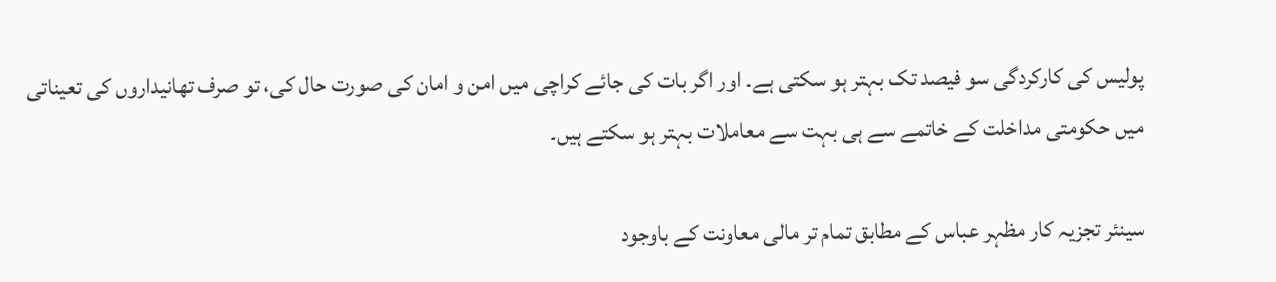پولیس کی کارکردگی سو فیصد تک بہتر ہو سکتی ہے۔ اور اگر بات کی جائے کراچی میں امن و امان کی صورت حال کی، تو صرف تھانیداروں کی تعیناتی میں حکومتی مداخلت کے خاتمے سے ہی بہت سے معاملات بہتر ہو سکتے ہیں۔

سینئر تجزیہ کار مظہر عباس کے مطابق تمام تر مالی معاونت کے باوجود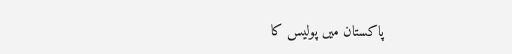پاکستان میں پولیس کا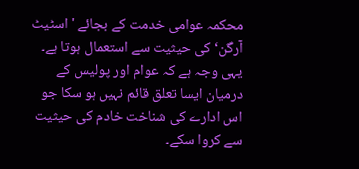محکمہ عوامی خدمت کے بجائے 'اسٹیٹ آرگن‘ کی حیثیت سے استعمال ہوتا ہے۔ یہی وجہ ہے کہ عوام اور پولیس کے درمیان ایسا تعلق قائم نہیں ہو سکا جو اس ادارے کی شناخت خادم کی حیثیت سے کروا سکے۔